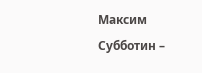Максим Субботин –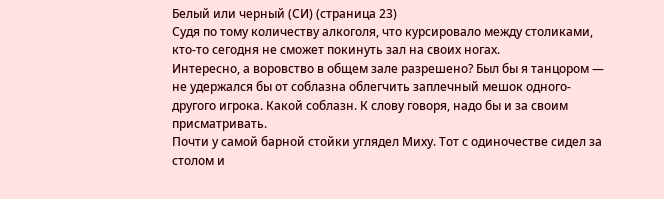Белый или черный (СИ) (страница 23)
Судя по тому количеству алкоголя, что курсировало между столиками, кто-то сегодня не сможет покинуть зал на своих ногах.
Интересно, а воровство в общем зале разрешено? Был бы я танцором — не удержался бы от соблазна облегчить заплечный мешок одного-другого игрока. Какой соблазн. К слову говоря, надо бы и за своим присматривать.
Почти у самой барной стойки углядел Миху. Тот с одиночестве сидел за столом и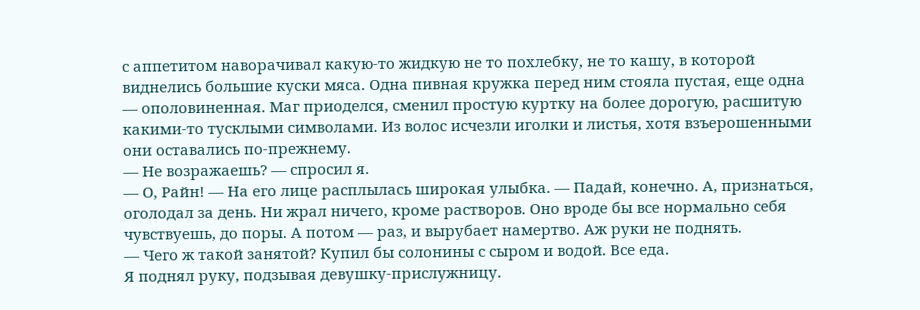с аппетитом наворачивал какую-то жидкую не то похлебку, не то кашу, в которой виднелись большие куски мяса. Одна пивная кружка перед ним стояла пустая, еще одна — ополовиненная. Маг приоделся, сменил простую куртку на более дорогую, расшитую какими-то тусклыми символами. Из волос исчезли иголки и листья, хотя взъерошенными они оставались по-прежнему.
— Не возражаешь? — спросил я.
— О, Райн! — На его лице расплылась широкая улыбка. — Падай, конечно. А, признаться, оголодал за день. Ни жрал ничего, кроме растворов. Оно вроде бы все нормально себя чувствуешь, до поры. А потом — раз, и вырубает намертво. Аж руки не поднять.
— Чего ж такой занятой? Купил бы солонины с сыром и водой. Все еда.
Я поднял руку, подзывая девушку-прислужницу.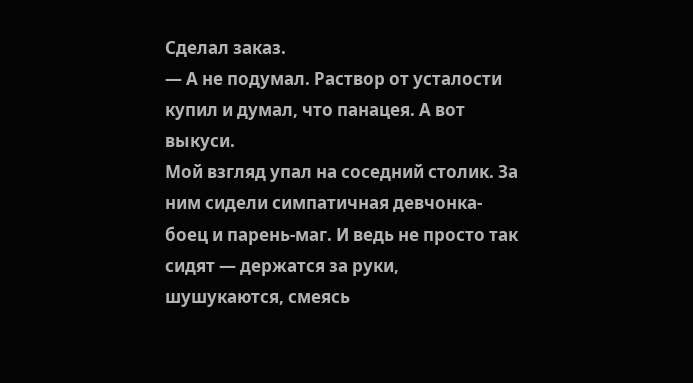Сделал заказ.
— А не подумал. Раствор от усталости купил и думал, что панацея. А вот выкуси.
Мой взгляд упал на соседний столик. За ним сидели симпатичная девчонка-боец и парень-маг. И ведь не просто так сидят — держатся за руки, шушукаются, смеясь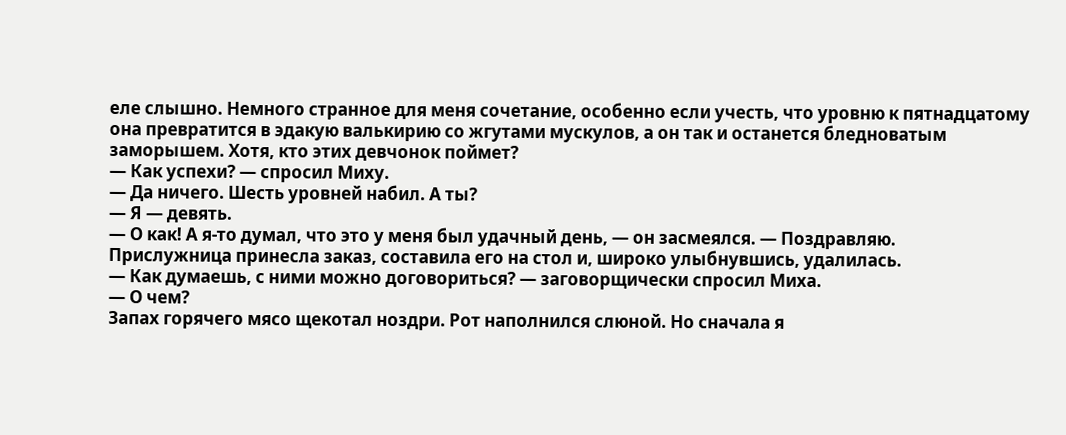еле слышно. Немного странное для меня сочетание, особенно если учесть, что уровню к пятнадцатому она превратится в эдакую валькирию со жгутами мускулов, а он так и останется бледноватым заморышем. Хотя, кто этих девчонок поймет?
— Как успехи? — спросил Миху.
— Да ничего. Шесть уровней набил. А ты?
— Я — девять.
— О как! А я-то думал, что это у меня был удачный день, — он засмеялся. — Поздравляю.
Прислужница принесла заказ, составила его на стол и, широко улыбнувшись, удалилась.
— Как думаешь, с ними можно договориться? — заговорщически спросил Миха.
— О чем?
Запах горячего мясо щекотал ноздри. Рот наполнился слюной. Но сначала я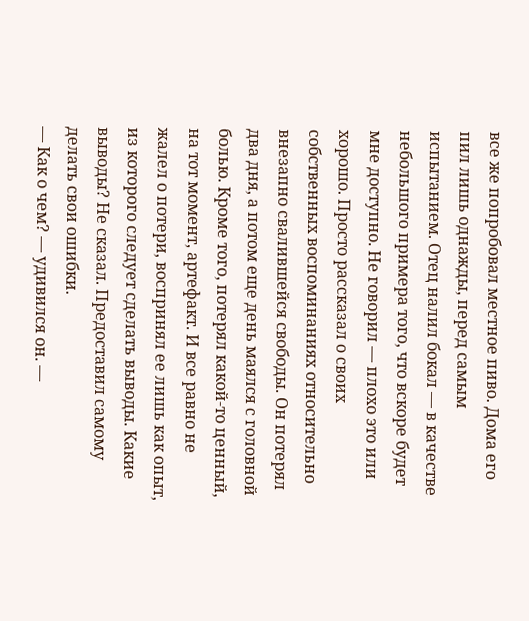все же попробовал местное пиво. Дома его пил лишь однажды, перед самым испытанием. Отец налил бокал — в качестве небольшого примера того, что вскоре будет мне доступно. Не говорил — плохо это или хорошо. Просто рассказал о своих собственных воспоминаниях относительно внезапно свалившейся свободы. Он потерял два дня, а потом еще день маялся с головной болью. Кроме того, потерял какой-то ценный, на тот момент, артефакт. И все равно не жалел о потери, воспринял ее лишь как опыт, из которого следует сделать выводы. Какие выводы? Не сказал. Предоставил самому делать свои ошибки.
— Как о чем? — удивился он. —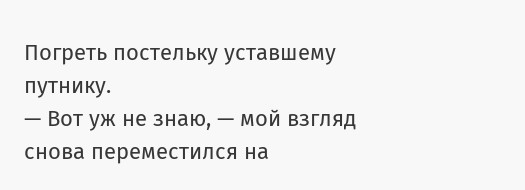Погреть постельку уставшему путнику.
— Вот уж не знаю, — мой взгляд снова переместился на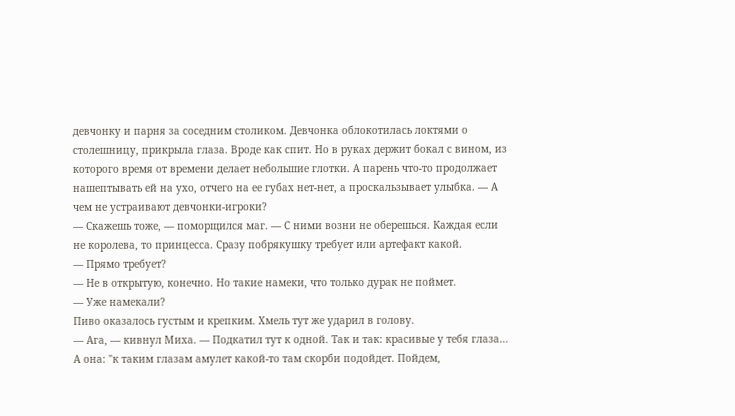девчонку и парня за соседним столиком. Девчонка облокотилась локтями о столешницу, прикрыла глаза. Вроде как спит. Но в руках держит бокал с вином, из которого время от времени делает небольшие глотки. А парень что-то продолжает нашептывать ей на ухо, отчего на ее губах нет-нет, а проскальзывает улыбка. — А чем не устраивают девчонки-игроки?
— Скажешь тоже, — поморщился маг. — С ними возни не оберешься. Каждая если не королева, то принцесса. Сразу побрякушку требует или артефакт какой.
— Прямо требует?
— Не в открытую, конечно. Но такие намеки, что только дурак не поймет.
— Уже намекали?
Пиво оказалось густым и крепким. Хмель тут же ударил в голову.
— Ага, — кивнул Миха. — Подкатил тут к одной. Так и так: красивые у тебя глаза… А она: "к таким глазам амулет какой-то там скорби подойдет. Пойдем,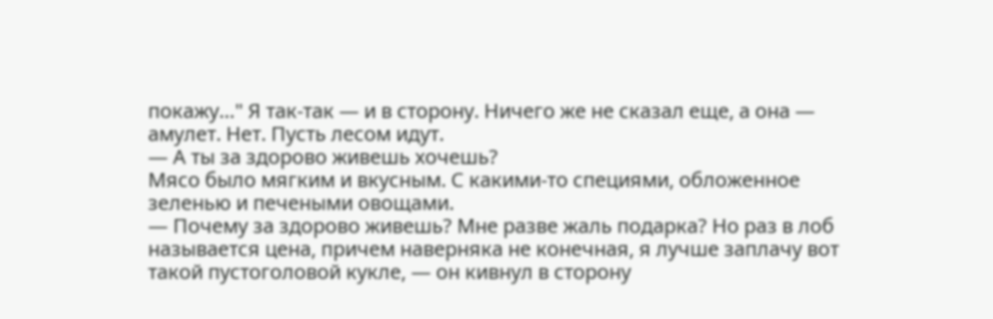покажу…" Я так-так — и в сторону. Ничего же не сказал еще, а она — амулет. Нет. Пусть лесом идут.
— А ты за здорово живешь хочешь?
Мясо было мягким и вкусным. С какими-то специями, обложенное зеленью и печеными овощами.
— Почему за здорово живешь? Мне разве жаль подарка? Но раз в лоб называется цена, причем наверняка не конечная, я лучше заплачу вот такой пустоголовой кукле, — он кивнул в сторону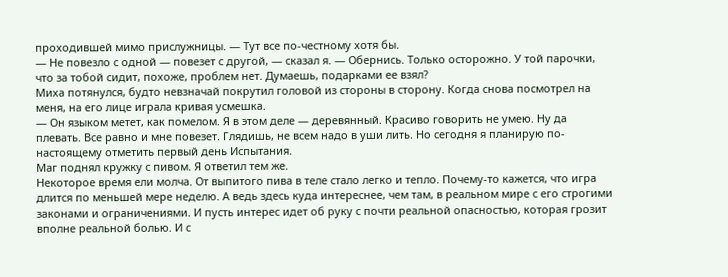проходившей мимо прислужницы. — Тут все по-честному хотя бы.
— Не повезло с одной — повезет с другой, — сказал я. — Обернись. Только осторожно. У той парочки, что за тобой сидит, похоже, проблем нет. Думаешь, подарками ее взял?
Миха потянулся, будто невзначай покрутил головой из стороны в сторону. Когда снова посмотрел на меня, на его лице играла кривая усмешка.
— Он языком метет, как помелом. Я в этом деле — деревянный. Красиво говорить не умею. Ну да плевать. Все равно и мне повезет. Глядишь, не всем надо в уши лить. Но сегодня я планирую по-настоящему отметить первый день Испытания.
Маг поднял кружку с пивом. Я ответил тем же.
Некоторое время ели молча. От выпитого пива в теле стало легко и тепло. Почему-то кажется, что игра длится по меньшей мере неделю. А ведь здесь куда интереснее, чем там, в реальном мире с его строгими законами и ограничениями. И пусть интерес идет об руку с почти реальной опасностью, которая грозит вполне реальной болью. И с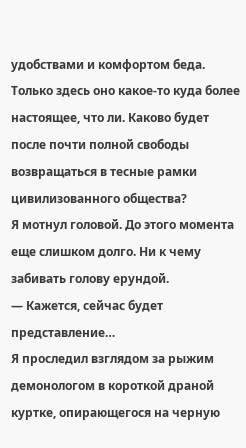удобствами и комфортом беда. Только здесь оно какое-то куда более настоящее, что ли. Каково будет после почти полной свободы возвращаться в тесные рамки цивилизованного общества?
Я мотнул головой. До этого момента еще слишком долго. Ни к чему забивать голову ерундой.
— Кажется, сейчас будет представление…
Я проследил взглядом за рыжим демонологом в короткой драной куртке, опирающегося на черную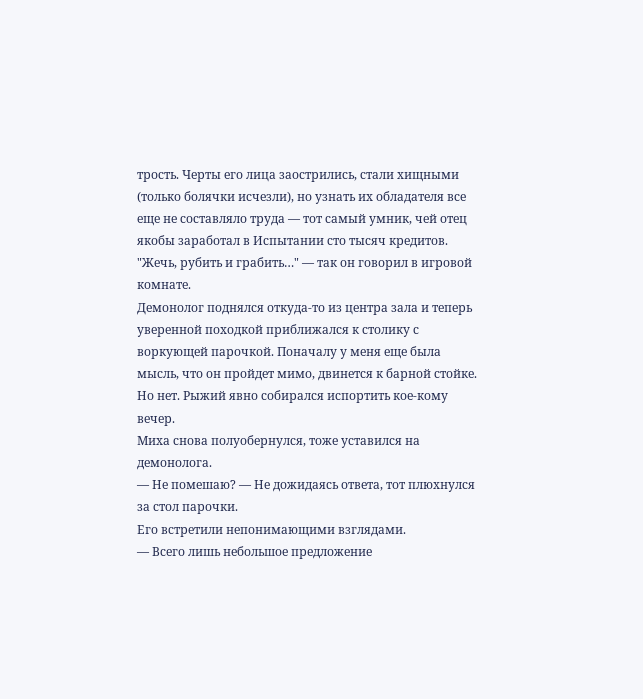трость. Черты его лица заострились, стали хищными (только болячки исчезли), но узнать их обладателя все еще не составляло труда — тот самый умник, чей отец якобы заработал в Испытании сто тысяч кредитов.
"Жечь, рубить и грабить…" — так он говорил в игровой комнате.
Демонолог поднялся откуда-то из центра зала и теперь уверенной походкой приближался к столику с воркующей парочкой. Поначалу у меня еще была мысль, что он пройдет мимо, двинется к барной стойке. Но нет. Рыжий явно собирался испортить кое-кому вечер.
Миха снова полуобернулся, тоже уставился на демонолога.
— Не помешаю? — Не дожидаясь ответа, тот плюхнулся за стол парочки.
Его встретили непонимающими взглядами.
— Всего лишь небольшое предложение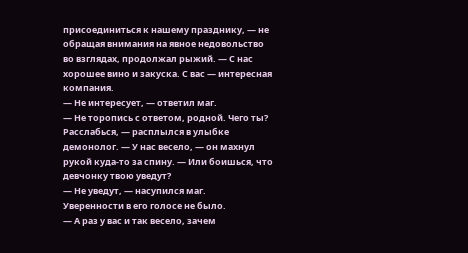присоединиться к нашему празднику, — не обращая внимания на явное недовольство во взглядах, продолжал рыжий. — С нас хорошее вино и закуска. С вас — интересная компания.
— Не интересует, — ответил маг.
— Не торопись с ответом, родной. Чего ты? Расслабься, — расплылся в улыбке демонолог. — У нас весело, — он махнул рукой куда-то за спину. — Или боишься, что девчонку твою уведут?
— Не уведут, — насупился маг.
Уверенности в его голосе не было.
— А раз у вас и так весело, зачем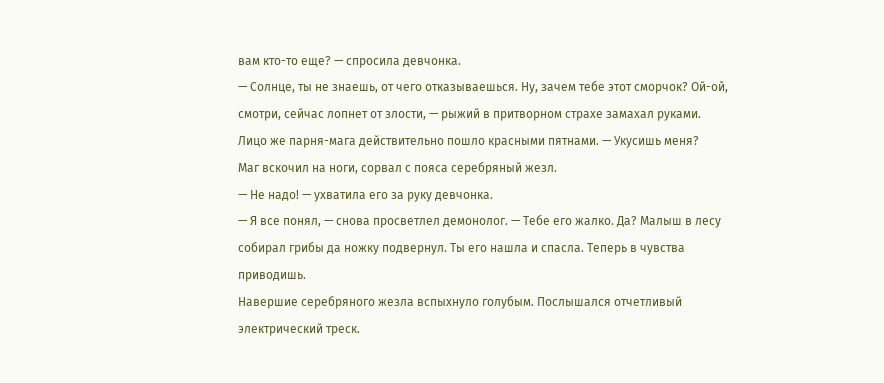вам кто-то еще? — спросила девчонка.
— Солнце, ты не знаешь, от чего отказываешься. Ну, зачем тебе этот сморчок? Ой-ой, смотри, сейчас лопнет от злости, — рыжий в притворном страхе замахал руками. Лицо же парня-мага действительно пошло красными пятнами. — Укусишь меня?
Маг вскочил на ноги, сорвал с пояса серебряный жезл.
— Не надо! — ухватила его за руку девчонка.
— Я все понял, — снова просветлел демонолог. — Тебе его жалко. Да? Малыш в лесу собирал грибы да ножку подвернул. Ты его нашла и спасла. Теперь в чувства приводишь.
Навершие серебряного жезла вспыхнуло голубым. Послышался отчетливый электрический треск.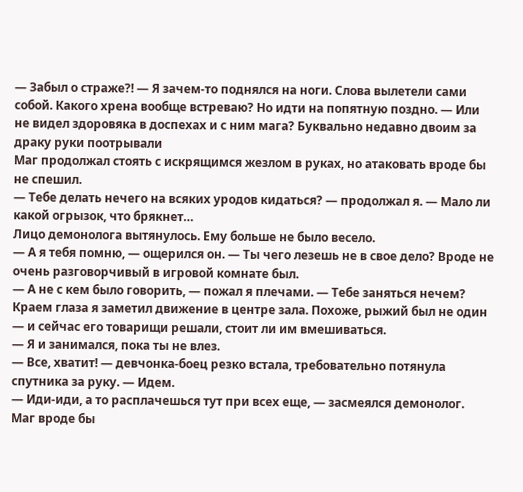— Забыл о страже?! — Я зачем-то поднялся на ноги. Слова вылетели сами собой. Какого хрена вообще встреваю? Но идти на попятную поздно. — Или не видел здоровяка в доспехах и с ним мага? Буквально недавно двоим за драку руки поотрывали
Маг продолжал стоять с искрящимся жезлом в руках, но атаковать вроде бы не спешил.
— Тебе делать нечего на всяких уродов кидаться? — продолжал я. — Мало ли какой огрызок, что брякнет…
Лицо демонолога вытянулось. Ему больше не было весело.
— А я тебя помню, — ощерился он. — Ты чего лезешь не в свое дело? Вроде не очень разговорчивый в игровой комнате был.
— А не с кем было говорить, — пожал я плечами. — Тебе заняться нечем?
Краем глаза я заметил движение в центре зала. Похоже, рыжий был не один — и сейчас его товарищи решали, стоит ли им вмешиваться.
— Я и занимался, пока ты не влез.
— Все, хватит! — девчонка-боец резко встала, требовательно потянула спутника за руку. — Идем.
— Иди-иди, а то расплачешься тут при всех еще, — засмеялся демонолог.
Маг вроде бы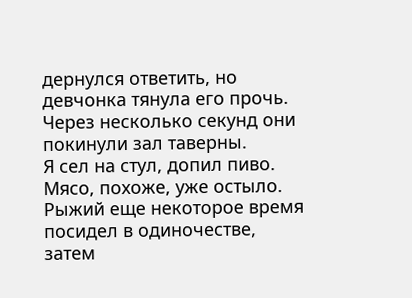дернулся ответить, но девчонка тянула его прочь. Через несколько секунд они покинули зал таверны.
Я сел на стул, допил пиво. Мясо, похоже, уже остыло.
Рыжий еще некоторое время посидел в одиночестве, затем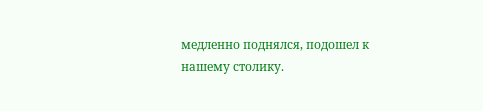медленно поднялся, подошел к нашему столику.